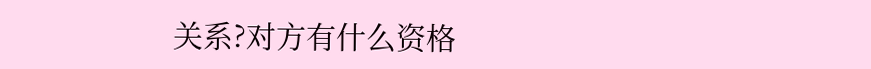关系?对方有什么资格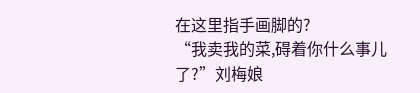在这里指手画脚的?
“我卖我的菜,碍着你什么事儿了?”刘梅娘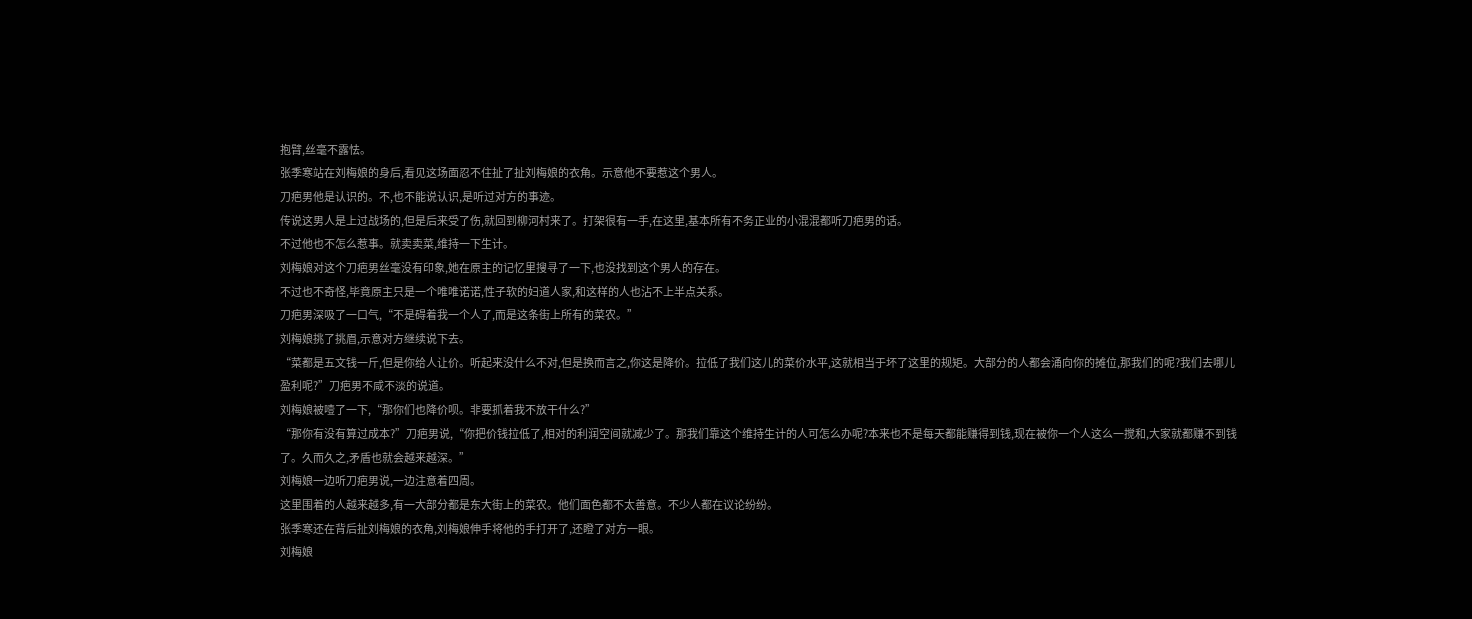抱臂,丝毫不露怯。
张季寒站在刘梅娘的身后,看见这场面忍不住扯了扯刘梅娘的衣角。示意他不要惹这个男人。
刀疤男他是认识的。不,也不能说认识,是听过对方的事迹。
传说这男人是上过战场的,但是后来受了伤,就回到柳河村来了。打架很有一手,在这里,基本所有不务正业的小混混都听刀疤男的话。
不过他也不怎么惹事。就卖卖菜,维持一下生计。
刘梅娘对这个刀疤男丝毫没有印象,她在原主的记忆里搜寻了一下,也没找到这个男人的存在。
不过也不奇怪,毕竟原主只是一个唯唯诺诺,性子软的妇道人家,和这样的人也沾不上半点关系。
刀疤男深吸了一口气,“不是碍着我一个人了,而是这条街上所有的菜农。”
刘梅娘挑了挑眉,示意对方继续说下去。
“菜都是五文钱一斤,但是你给人让价。听起来没什么不对,但是换而言之,你这是降价。拉低了我们这儿的菜价水平,这就相当于坏了这里的规矩。大部分的人都会涌向你的摊位,那我们的呢?我们去哪儿盈利呢?”刀疤男不咸不淡的说道。
刘梅娘被噎了一下,“那你们也降价呗。非要抓着我不放干什么?”
“那你有没有算过成本?”刀疤男说,“你把价钱拉低了,相对的利润空间就减少了。那我们靠这个维持生计的人可怎么办呢?本来也不是每天都能赚得到钱,现在被你一个人这么一搅和,大家就都赚不到钱了。久而久之,矛盾也就会越来越深。”
刘梅娘一边听刀疤男说,一边注意着四周。
这里围着的人越来越多,有一大部分都是东大街上的菜农。他们面色都不太善意。不少人都在议论纷纷。
张季寒还在背后扯刘梅娘的衣角,刘梅娘伸手将他的手打开了,还瞪了对方一眼。
刘梅娘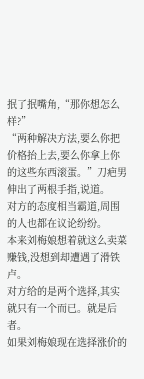抿了抿嘴角,“那你想怎么样?”
“两种解决方法,要么你把价格抬上去,要么你拿上你的这些东西滚蛋。”刀疤男伸出了两根手指,说道。
对方的态度相当霸道,周围的人也都在议论纷纷。
本来刘梅娘想着就这么卖菜赚钱,没想到却遭遇了滑铁卢。
对方给的是两个选择,其实就只有一个而已。就是后者。
如果刘梅娘现在选择涨价的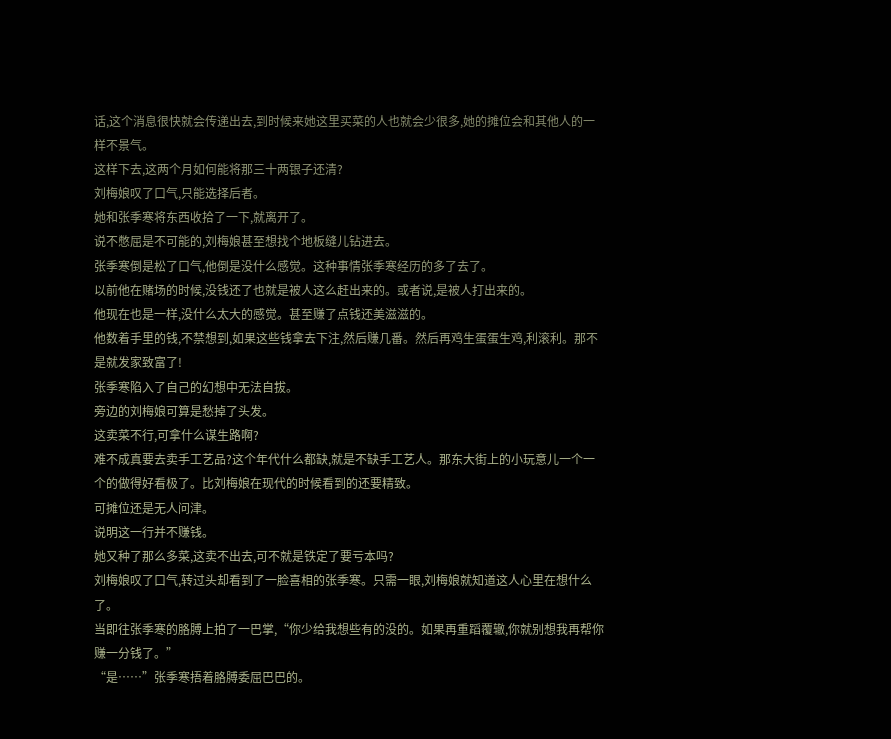话,这个消息很快就会传递出去,到时候来她这里买菜的人也就会少很多,她的摊位会和其他人的一样不景气。
这样下去,这两个月如何能将那三十两银子还清?
刘梅娘叹了口气,只能选择后者。
她和张季寒将东西收拾了一下,就离开了。
说不憋屈是不可能的,刘梅娘甚至想找个地板缝儿钻进去。
张季寒倒是松了口气,他倒是没什么感觉。这种事情张季寒经历的多了去了。
以前他在赌场的时候,没钱还了也就是被人这么赶出来的。或者说,是被人打出来的。
他现在也是一样,没什么太大的感觉。甚至赚了点钱还美滋滋的。
他数着手里的钱,不禁想到,如果这些钱拿去下注,然后赚几番。然后再鸡生蛋蛋生鸡,利滚利。那不是就发家致富了!
张季寒陷入了自己的幻想中无法自拔。
旁边的刘梅娘可算是愁掉了头发。
这卖菜不行,可拿什么谋生路啊?
难不成真要去卖手工艺品?这个年代什么都缺,就是不缺手工艺人。那东大街上的小玩意儿一个一个的做得好看极了。比刘梅娘在现代的时候看到的还要精致。
可摊位还是无人问津。
说明这一行并不赚钱。
她又种了那么多菜,这卖不出去,可不就是铁定了要亏本吗?
刘梅娘叹了口气,转过头却看到了一脸喜相的张季寒。只需一眼,刘梅娘就知道这人心里在想什么了。
当即往张季寒的胳膊上拍了一巴掌,“你少给我想些有的没的。如果再重蹈覆辙,你就别想我再帮你赚一分钱了。”
“是……”张季寒捂着胳膊委屈巴巴的。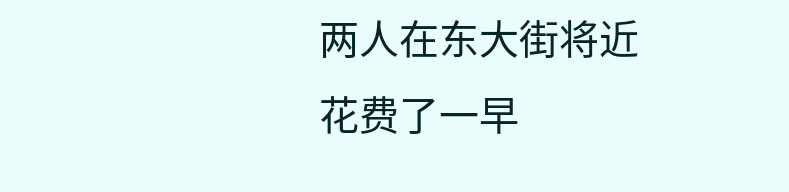两人在东大街将近花费了一早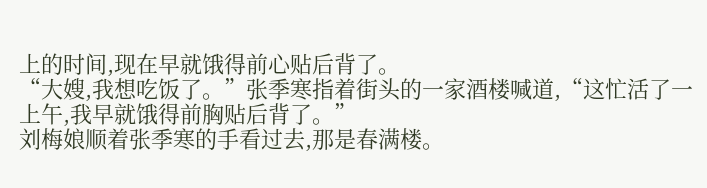上的时间,现在早就饿得前心贴后背了。
“大嫂,我想吃饭了。”张季寒指着街头的一家酒楼喊道,“这忙活了一上午,我早就饿得前胸贴后背了。”
刘梅娘顺着张季寒的手看过去,那是春满楼。